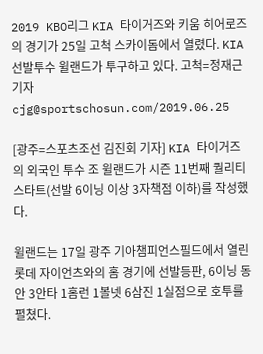2019 KBO리그 KIA 타이거즈와 키움 히어로즈의 경기가 25일 고척 스카이돔에서 열렸다. KIA 선발투수 윌랜드가 투구하고 있다. 고척=정재근 기자 cjg@sportschosun.com/2019.06.25

[광주=스포츠조선 김진회 기자] KIA 타이거즈의 외국인 투수 조 윌랜드가 시즌 11번째 퀄리티 스타트(선발 6이닝 이상 3자책점 이하)를 작성했다.

윌랜드는 17일 광주 기아챔피언스필드에서 열린 롯데 자이언츠와의 홈 경기에 선발등판, 6이닝 동안 3안타 1홈런 1볼넷 6삼진 1실점으로 호투를 펼쳤다.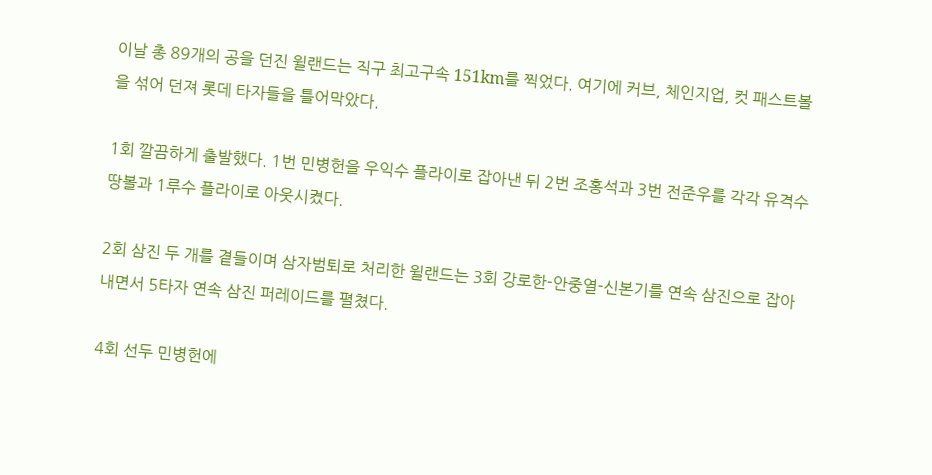이날 총 89개의 공을 던진 윌랜드는 직구 최고구속 151km를 찍었다. 여기에 커브, 체인지업, 컷 패스트볼을 섞어 던져 롯데 타자들을 틀어막았다.

1회 깔끔하게 출발했다. 1번 민병헌을 우익수 플라이로 잡아낸 뒤 2번 조홍석과 3번 전준우를 각각 유격수 땅볼과 1루수 플라이로 아웃시켰다.

2회 삼진 두 개를 곁들이며 삼자범퇴로 처리한 윌랜드는 3회 강로한-안중열-신본기를 연속 삼진으로 잡아내면서 5타자 연속 삼진 퍼레이드를 펼쳤다.

4회 선두 민병헌에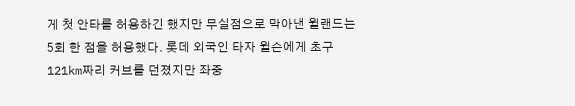게 첫 안타를 허용하긴 했지만 무실점으로 막아낸 윌랜드는 5회 한 점을 허용했다. 롯데 외국인 타자 윌슨에게 초구 121km짜리 커브를 던졌지만 좌중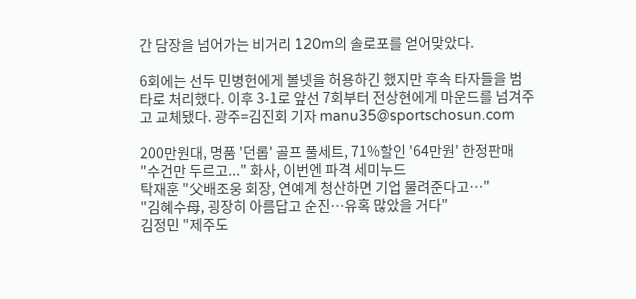간 담장을 넘어가는 비거리 120m의 솔로포를 얻어맞았다.

6회에는 선두 민병헌에게 볼넷을 허용하긴 했지만 후속 타자들을 범타로 처리했다. 이후 3-1로 앞선 7회부터 전상현에게 마운드를 넘겨주고 교체됐다. 광주=김진회 기자 manu35@sportschosun.com

200만원대, 명품 '던롭' 골프 풀세트, 71%할인 '64만원' 한정판매
"수건만 두르고..." 화사, 이번엔 파격 세미누드
탁재훈 "父배조웅 회장, 연예계 청산하면 기업 물려준다고…"
"김혜수母, 굉장히 아름답고 순진…유혹 많았을 거다"
김정민 "제주도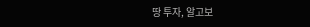땅 투자, 알고보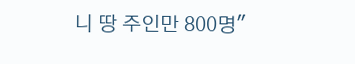니 땅 주인만 800명"